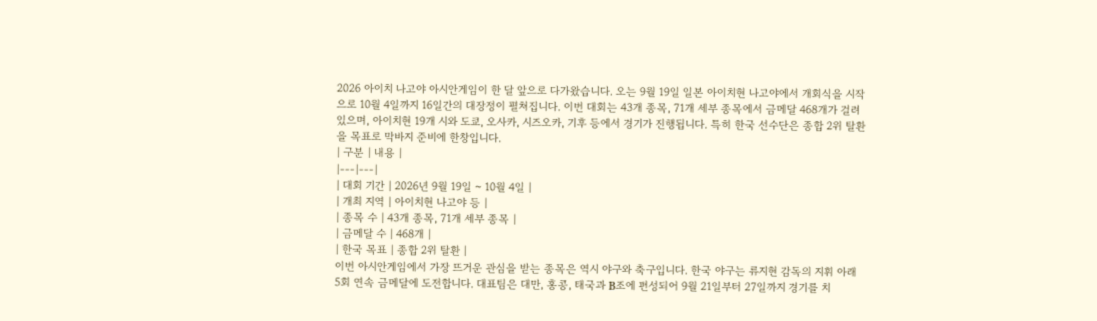2026 아이치 나고야 아시안게임이 한 달 앞으로 다가왔습니다. 오는 9월 19일 일본 아이치현 나고야에서 개회식을 시작으로 10월 4일까지 16일간의 대장정이 펼쳐집니다. 이번 대회는 43개 종목, 71개 세부 종목에서 금메달 468개가 걸려 있으며, 아이치현 19개 시와 도쿄, 오사카, 시즈오카, 기후 등에서 경기가 진행됩니다. 특히 한국 선수단은 종합 2위 탈환을 목표로 막바지 준비에 한창입니다.
| 구분 | 내용 |
|---|---|
| 대회 기간 | 2026년 9월 19일 ~ 10월 4일 |
| 개최 지역 | 아이치현 나고야 등 |
| 종목 수 | 43개 종목, 71개 세부 종목 |
| 금메달 수 | 468개 |
| 한국 목표 | 종합 2위 탈환 |
이번 아시안게임에서 가장 뜨거운 관심을 받는 종목은 역시 야구와 축구입니다. 한국 야구는 류지현 감독의 지휘 아래 5회 연속 금메달에 도전합니다. 대표팀은 대만, 홍콩, 태국과 B조에 편성되어 9월 21일부터 27일까지 경기를 치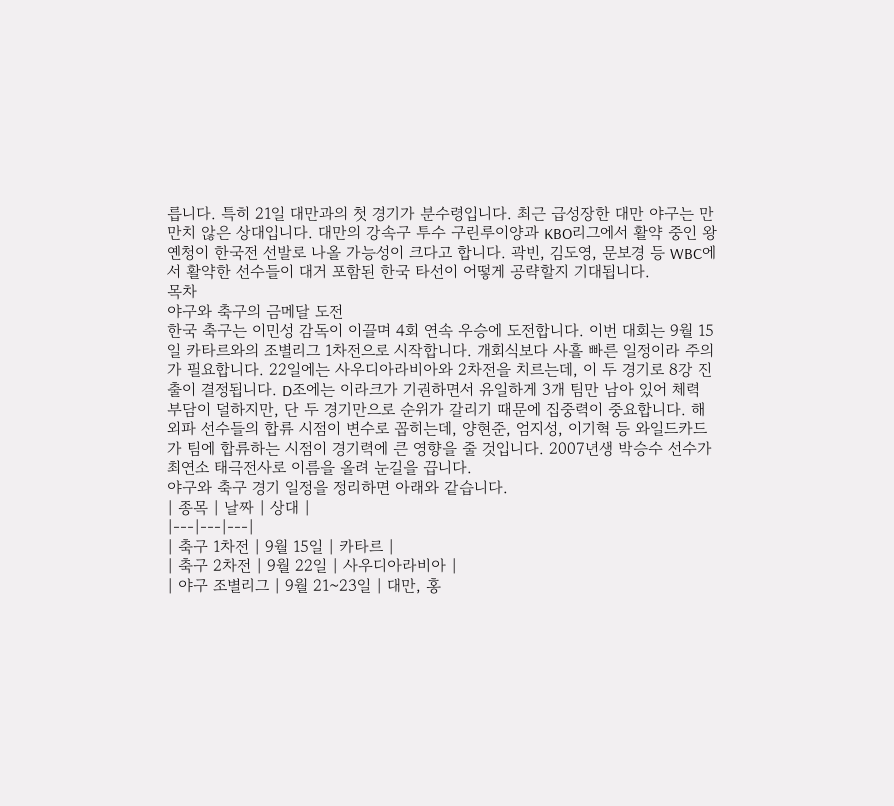릅니다. 특히 21일 대만과의 첫 경기가 분수령입니다. 최근 급성장한 대만 야구는 만만치 않은 상대입니다. 대만의 강속구 투수 구린루이양과 KBO리그에서 활약 중인 왕옌청이 한국전 선발로 나올 가능성이 크다고 합니다. 곽빈, 김도영, 문보경 등 WBC에서 활약한 선수들이 대거 포함된 한국 타선이 어떻게 공략할지 기대됩니다.
목차
야구와 축구의 금메달 도전
한국 축구는 이민성 감독이 이끌며 4회 연속 우승에 도전합니다. 이번 대회는 9월 15일 카타르와의 조별리그 1차전으로 시작합니다. 개회식보다 사흘 빠른 일정이라 주의가 필요합니다. 22일에는 사우디아라비아와 2차전을 치르는데, 이 두 경기로 8강 진출이 결정됩니다. D조에는 이라크가 기권하면서 유일하게 3개 팀만 남아 있어 체력 부담이 덜하지만, 단 두 경기만으로 순위가 갈리기 때문에 집중력이 중요합니다. 해외파 선수들의 합류 시점이 변수로 꼽히는데, 양현준, 엄지성, 이기혁 등 와일드카드가 팀에 합류하는 시점이 경기력에 큰 영향을 줄 것입니다. 2007년생 박승수 선수가 최연소 태극전사로 이름을 올려 눈길을 끕니다.
야구와 축구 경기 일정을 정리하면 아래와 같습니다.
| 종목 | 날짜 | 상대 |
|---|---|---|
| 축구 1차전 | 9월 15일 | 카타르 |
| 축구 2차전 | 9월 22일 | 사우디아라비아 |
| 야구 조별리그 | 9월 21~23일 | 대만, 홍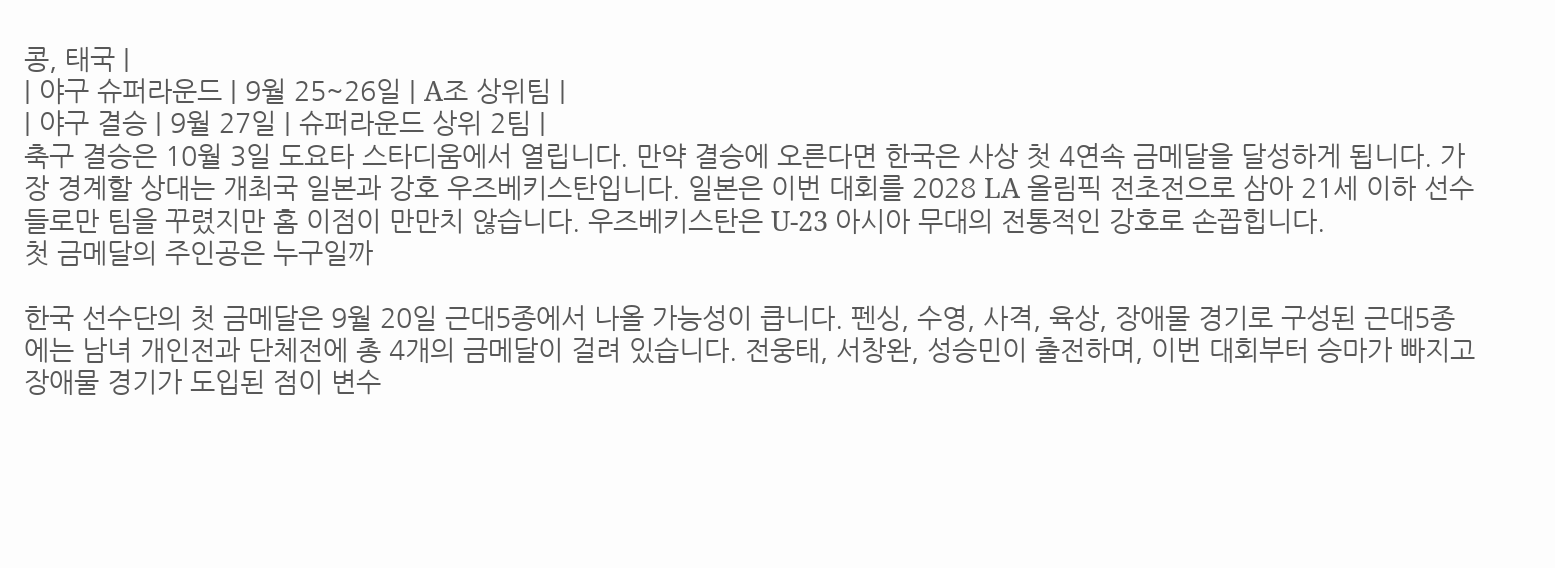콩, 태국 |
| 야구 슈퍼라운드 | 9월 25~26일 | A조 상위팀 |
| 야구 결승 | 9월 27일 | 슈퍼라운드 상위 2팀 |
축구 결승은 10월 3일 도요타 스타디움에서 열립니다. 만약 결승에 오른다면 한국은 사상 첫 4연속 금메달을 달성하게 됩니다. 가장 경계할 상대는 개최국 일본과 강호 우즈베키스탄입니다. 일본은 이번 대회를 2028 LA 올림픽 전초전으로 삼아 21세 이하 선수들로만 팀을 꾸렸지만 홈 이점이 만만치 않습니다. 우즈베키스탄은 U-23 아시아 무대의 전통적인 강호로 손꼽힙니다.
첫 금메달의 주인공은 누구일까

한국 선수단의 첫 금메달은 9월 20일 근대5종에서 나올 가능성이 큽니다. 펜싱, 수영, 사격, 육상, 장애물 경기로 구성된 근대5종에는 남녀 개인전과 단체전에 총 4개의 금메달이 걸려 있습니다. 전웅태, 서창완, 성승민이 출전하며, 이번 대회부터 승마가 빠지고 장애물 경기가 도입된 점이 변수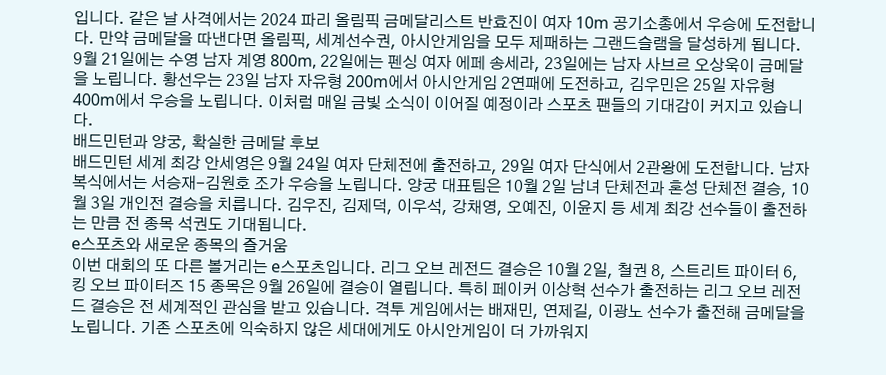입니다. 같은 날 사격에서는 2024 파리 올림픽 금메달리스트 반효진이 여자 10m 공기소총에서 우승에 도전합니다. 만약 금메달을 따낸다면 올림픽, 세계선수권, 아시안게임을 모두 제패하는 그랜드슬램을 달성하게 됩니다.
9월 21일에는 수영 남자 계영 800m, 22일에는 펜싱 여자 에페 송세라, 23일에는 남자 사브르 오상욱이 금메달을 노립니다. 황선우는 23일 남자 자유형 200m에서 아시안게임 2연패에 도전하고, 김우민은 25일 자유형 400m에서 우승을 노립니다. 이처럼 매일 금빛 소식이 이어질 예정이라 스포츠 팬들의 기대감이 커지고 있습니다.
배드민턴과 양궁, 확실한 금메달 후보
배드민턴 세계 최강 안세영은 9월 24일 여자 단체전에 출전하고, 29일 여자 단식에서 2관왕에 도전합니다. 남자 복식에서는 서승재-김원호 조가 우승을 노립니다. 양궁 대표팀은 10월 2일 남녀 단체전과 혼성 단체전 결승, 10월 3일 개인전 결승을 치릅니다. 김우진, 김제덕, 이우석, 강채영, 오예진, 이윤지 등 세계 최강 선수들이 출전하는 만큼 전 종목 석권도 기대됩니다.
e스포츠와 새로운 종목의 즐거움
이번 대회의 또 다른 볼거리는 e스포츠입니다. 리그 오브 레전드 결승은 10월 2일, 철권 8, 스트리트 파이터 6, 킹 오브 파이터즈 15 종목은 9월 26일에 결승이 열립니다. 특히 페이커 이상혁 선수가 출전하는 리그 오브 레전드 결승은 전 세계적인 관심을 받고 있습니다. 격투 게임에서는 배재민, 연제길, 이광노 선수가 출전해 금메달을 노립니다. 기존 스포츠에 익숙하지 않은 세대에게도 아시안게임이 더 가까워지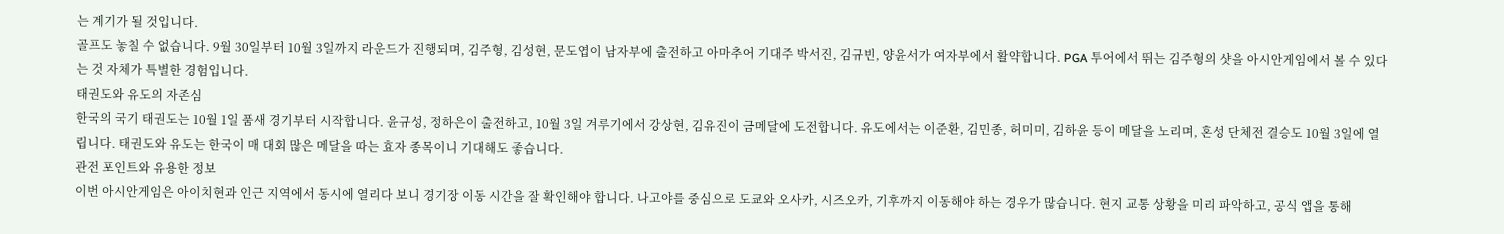는 계기가 될 것입니다.
골프도 놓칠 수 없습니다. 9월 30일부터 10월 3일까지 라운드가 진행되며, 김주형, 김성현, 문도엽이 남자부에 출전하고 아마추어 기대주 박서진, 김규빈, 양윤서가 여자부에서 활약합니다. PGA 투어에서 뛰는 김주형의 샷을 아시안게임에서 볼 수 있다는 것 자체가 특별한 경험입니다.
태권도와 유도의 자존심
한국의 국기 태권도는 10월 1일 품새 경기부터 시작합니다. 윤규성, 정하은이 출전하고, 10월 3일 겨루기에서 강상현, 김유진이 금메달에 도전합니다. 유도에서는 이준환, 김민종, 허미미, 김하윤 등이 메달을 노리며, 혼성 단체전 결승도 10월 3일에 열립니다. 태권도와 유도는 한국이 매 대회 많은 메달을 따는 효자 종목이니 기대해도 좋습니다.
관전 포인트와 유용한 정보
이번 아시안게임은 아이치현과 인근 지역에서 동시에 열리다 보니 경기장 이동 시간을 잘 확인해야 합니다. 나고야를 중심으로 도쿄와 오사카, 시즈오카, 기후까지 이동해야 하는 경우가 많습니다. 현지 교통 상황을 미리 파악하고, 공식 앱을 통해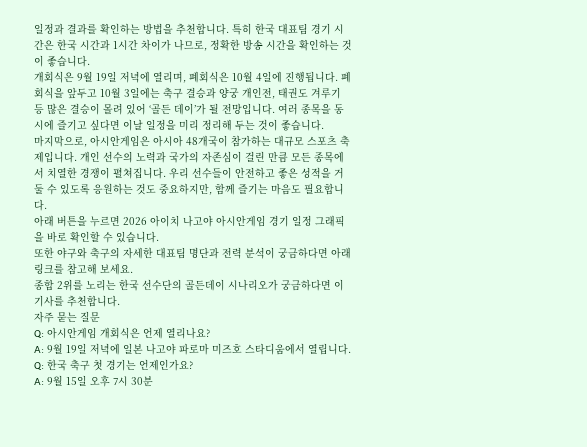일정과 결과를 확인하는 방법을 추천합니다. 특히 한국 대표팀 경기 시간은 한국 시간과 1시간 차이가 나므로, 정확한 방송 시간을 확인하는 것이 좋습니다.
개회식은 9월 19일 저녁에 열리며, 폐회식은 10월 4일에 진행됩니다. 폐회식을 앞두고 10월 3일에는 축구 결승과 양궁 개인전, 태권도 겨루기 등 많은 결승이 몰려 있어 ‘골든 데이’가 될 전망입니다. 여러 종목을 동시에 즐기고 싶다면 이날 일정을 미리 정리해 두는 것이 좋습니다.
마지막으로, 아시안게임은 아시아 48개국이 참가하는 대규모 스포츠 축제입니다. 개인 선수의 노력과 국가의 자존심이 걸린 만큼 모든 종목에서 치열한 경쟁이 펼쳐집니다. 우리 선수들이 안전하고 좋은 성적을 거둘 수 있도록 응원하는 것도 중요하지만, 함께 즐기는 마음도 필요합니다.
아래 버튼을 누르면 2026 아이치 나고야 아시안게임 경기 일정 그래픽을 바로 확인할 수 있습니다.
또한 야구와 축구의 자세한 대표팀 명단과 전력 분석이 궁금하다면 아래 링크를 참고해 보세요.
종합 2위를 노리는 한국 선수단의 골든데이 시나리오가 궁금하다면 이 기사를 추천합니다.
자주 묻는 질문
Q: 아시안게임 개회식은 언제 열리나요?
A: 9월 19일 저녁에 일본 나고야 파로마 미즈호 스타디움에서 열립니다.
Q: 한국 축구 첫 경기는 언제인가요?
A: 9월 15일 오후 7시 30분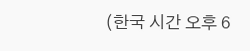(한국 시간 오후 6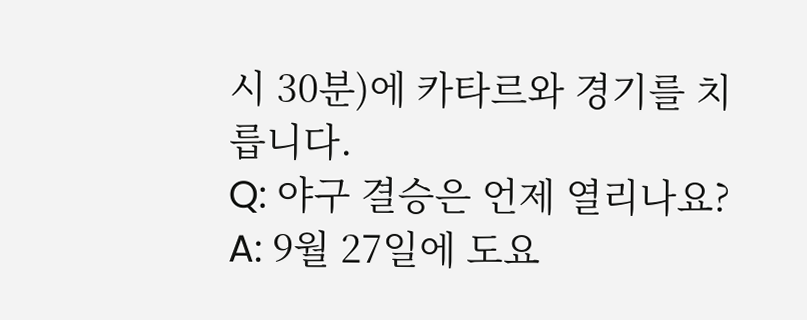시 30분)에 카타르와 경기를 치릅니다.
Q: 야구 결승은 언제 열리나요?
A: 9월 27일에 도요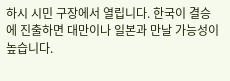하시 시민 구장에서 열립니다. 한국이 결승에 진출하면 대만이나 일본과 만날 가능성이 높습니다.